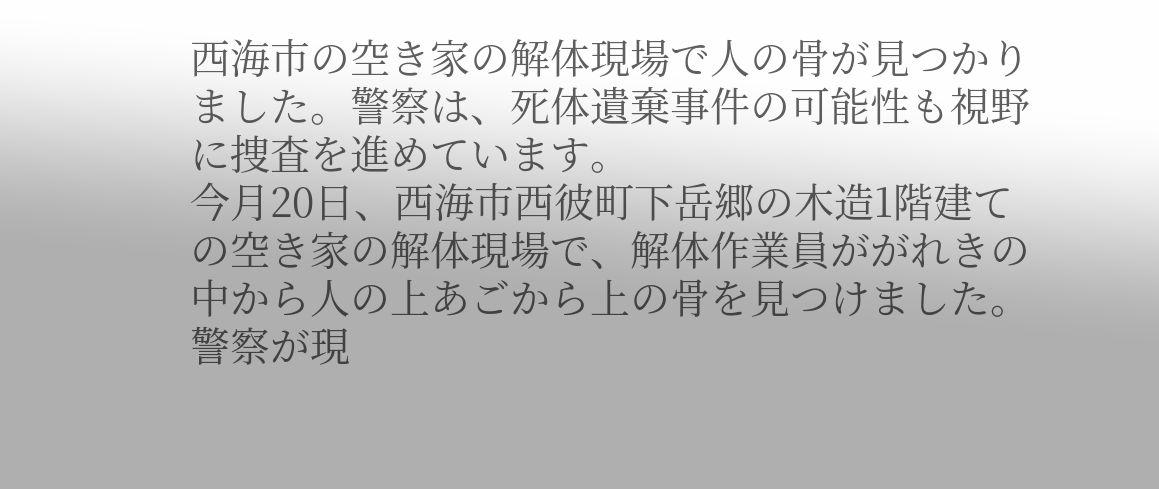西海市の空き家の解体現場で人の骨が見つかりました。警察は、死体遺棄事件の可能性も視野に捜査を進めています。
今月20日、西海市西彼町下岳郷の木造1階建ての空き家の解体現場で、解体作業員ががれきの中から人の上あごから上の骨を見つけました。
警察が現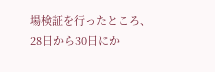場検証を行ったところ、28日から30日にか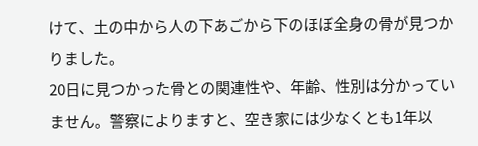けて、土の中から人の下あごから下のほぼ全身の骨が見つかりました。
20日に見つかった骨との関連性や、年齢、性別は分かっていません。警察によりますと、空き家には少なくとも1年以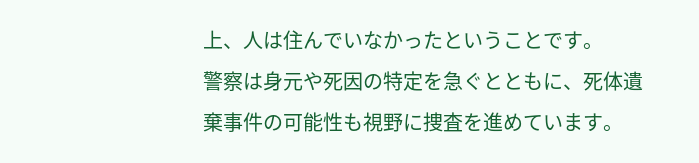上、人は住んでいなかったということです。
警察は身元や死因の特定を急ぐとともに、死体遺棄事件の可能性も視野に捜査を進めています。